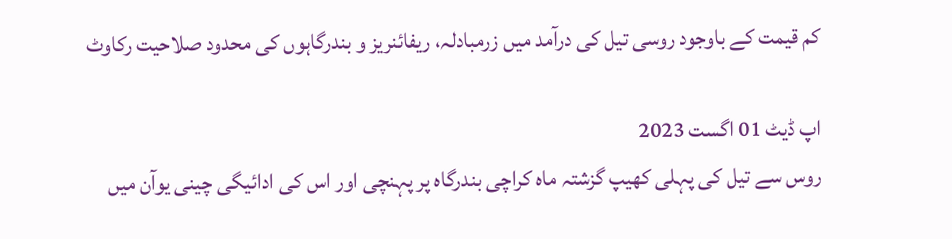کم قیمت کے باوجود روسی تیل کی درآمد میں زرمبادلہ، ریفائنریز و بندرگاہوں کی محدود صلاحیت رکاوٹ

اپ ڈیٹ 01 اگست 2023
روس سے تیل کی پہلی کھیپ گزشتہ ماہ کراچی بندرگاہ پر پہنچی اور اس کی ادائیگی چینی یوآن میں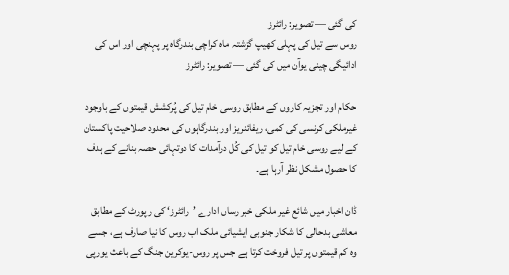کی گئی — تصویر: رائٹرز
روس سے تیل کی پہلی کھیپ گزشتہ ماہ کراچی بندرگاہ پر پہنچی اور اس کی ادائیگی چینی یوآن میں کی گئی — تصویر: رائٹرز

حکام اور تجزیہ کاروں کے مطابق روسی خام تیل کی پُرکشش قیمتوں کے باوجود غیرملکی کرنسی کی کمی، ریفائنریز اور بندرگاہوں کی محدود صلاحیت پاکستان کے لیے روسی خام تیل کو تیل کی کُل درآمدات کا دوتہائی حصہ بنانے کے ہدف کا حصول مشکل نظر آرہا ہے۔

ڈان اخبار میں شائع غیر ملکی خبر رساں ادارے ’رائٹرز‘ کی رپورٹ کے مطابق معاشی بدحالی کا شکار جنوبی ایشیائی ملک اب روس کا نیا صارف ہے، جسے وہ کم قیمتوں پر تیل فروخت کرتا ہے جس پر روس-یوکرین جنگ کے باعث یورپی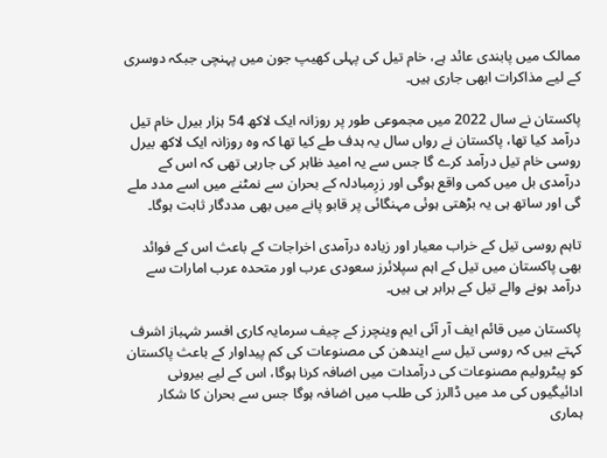ممالک میں پابندی عائد ہے، خام تیل کی پہلی کھیپ جون میں پہنچی جبکہ دوسری کے لیے مذاکرات ابھی جاری ہیں۔

پاکستان نے سال 2022 میں مجموعی طور پر روزانہ ایک لاکھ 54 ہزار بیرل خام تیل درآمد کیا تھا، پاکستان نے رواں سال یہ ہدف طے کیا تھا کہ وہ روزانہ ایک لاکھ بیرل روسی خام تیل درآمد کرے گا جس سے یہ امید ظاہر کی جارہی تھی کہ اس کے درآمدی بل میں کمی واقع ہوگی اور زرِمبادلہ کے بحران سے نمٹنے میں اسے مدد ملے گی اور ساتھ ہی یہ بڑھتی ہوئی مہنگائی پر قابو پانے میں بھی مددگار ثابت ہوگا۔

تاہم روسی تیل کے خراب معیار اور زیادہ درآمدی اخراجات کے باعث اس کے فوائد بھی پاکستان میں تیل کے اہم سپلائرز سعودی عرب اور متحدہ عرب امارات سے درآمد ہونے والے تیل کے برابر ہی ہیں۔

پاکستان میں قائم ایف آر آئی ایم وینچرز کے چیف سرمایہ کاری افسر شہباز اشرف کہتے ہیں کہ روسی تیل سے ایندھن کی مصنوعات کی کم پیداوار کے باعث پاکستان کو پیٹرولیم مصنوعات کی درآمدات میں اضافہ کرنا ہوگا، اس کے لیے بیرونی ادائیگیوں کی مد میں ڈالرز کی طلب میں اضافہ ہوگا جس سے بحران کا شکار ہماری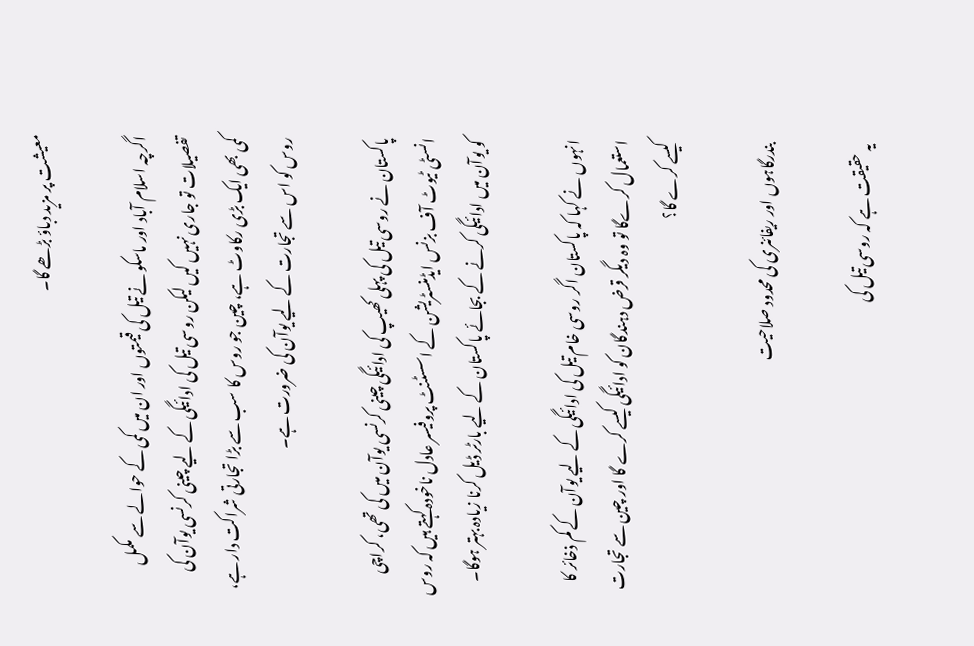معیشت پر مزید دباؤ بڑھے گا۔

اگرچہ اسلام آباد اور ماسکو نے تیل کی قیمتوں اور ان میں کمی کے حوالے سے مکمل تفصیلات تو جاری نہیں کیں لیکن روسی تیل کی ادائیگی کے لیے چینی کرنسی یوآن کی کمی بھی ایک بڑی رکاوٹ ہے، چین جو روس کا سب سے بڑا تجارتی شراکت دار ہے، روس کو اس سے تجارت کے لیے یوآن کی ضرورت ہے۔

پاکستان نے روسی تیل کی پہلی کھیپ کی ادائیگی چینی کرنسی یوآن میں کی تھی، کراچی انسٹی ٹیوٹ آف بزنس ایڈمنسٹریشن کے اسسٹنٹ پروفیسر عادل ناخودہ کہتے ہیں کہ روس کو یوآن میں ادائیگی کرنے کے بجائے پاکستان کے لیے بارٹر ڈیل کرنا زیادہ بہتر ہوگا۔

انہوں نے کہا کہ پاکستان اگر روسی خام تیل کی ادائیگی کے لیے یوآن کے کم ذخائر کا استعمال کرےگا تو وہ دیگر قرض دہندگان کو ادائیگی کیسے کرے گا اور چین سے تجارت کیسے کرے گا؟

بندرگاہوں اور ریفائنری کی محدود صلاحیت

یہ حقیقت ہے کہ روسی تیل کی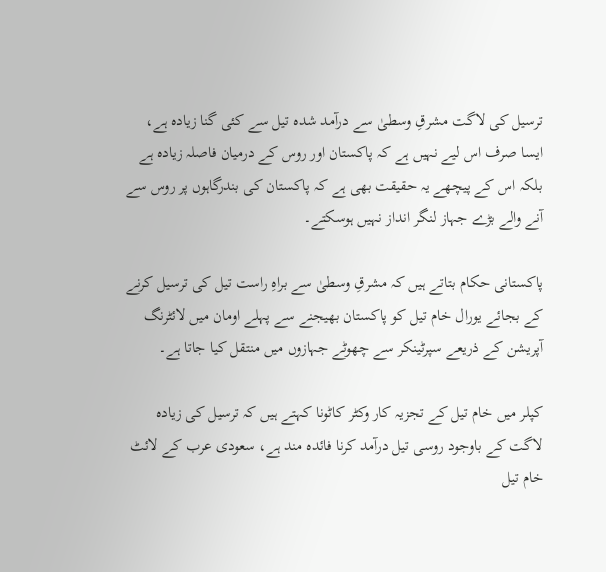ترسیل کی لاگت مشرقِ وسطیٰ سے درآمد شدہ تیل سے کئی گنا زیادہ ہے، ایسا صرف اس لیے نہیں ہے کہ پاکستان اور روس کے درمیان فاصلہ زیادہ ہے بلکہ اس کے پیچھے یہ حقیقت بھی ہے کہ پاکستان کی بندرگاہوں پر روس سے آنے والے بڑے جہاز لنگر انداز نہیں ہوسکتے۔

پاکستانی حکام بتاتے ہیں کہ مشرقِ وسطیٰ سے براہِ راست تیل کی ترسیل کرنے کے بجائے یورال خام تیل کو پاکستان بھیجنے سے پہلے اومان میں لائٹرنگ آپریشن کے ذریعے سپرٹینکر سے چھوٹے جہازوں میں منتقل کیا جاتا ہے۔

کپلر میں خام تیل کے تجزیہ کار وکٹر کاٹونا کہتے ہیں کہ ترسیل کی زیادہ لاگت کے باوجود روسی تیل درآمد کرنا فائدہ مند ہے، سعودی عرب کے لائٹ خام تیل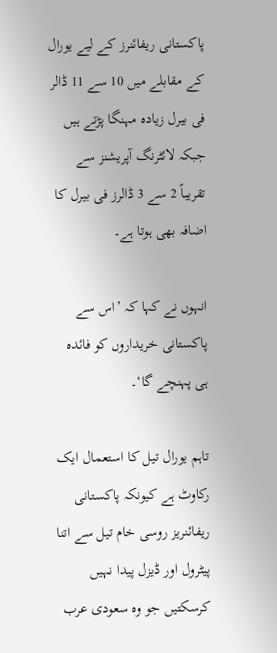پاکستانی ریفائنرز کے لیے یورال کے مقابلے میں 10 سے 11 ڈالر فی بیرل زیادہ مہنگا پڑتے ہیں جبکہ لائٹرنگ آپریشنز سے تقریباً 2 سے 3 ڈالرز فی بیرل کا اضافہ بھی ہوتا ہے۔

انہوں نے کہا کہ ’اس سے پاکستانی خریداروں کو فائدہ ہی پہنچے گا‘۔

تاہم یورال تیل کا استعمال ایک رکاوٹ ہے کیونکہ پاکستانی ریفائنریز روسی خام تیل سے اتنا پیٹرول اور ڈیزل پیدا نہیں کرسکتیں جو وہ سعودی عرب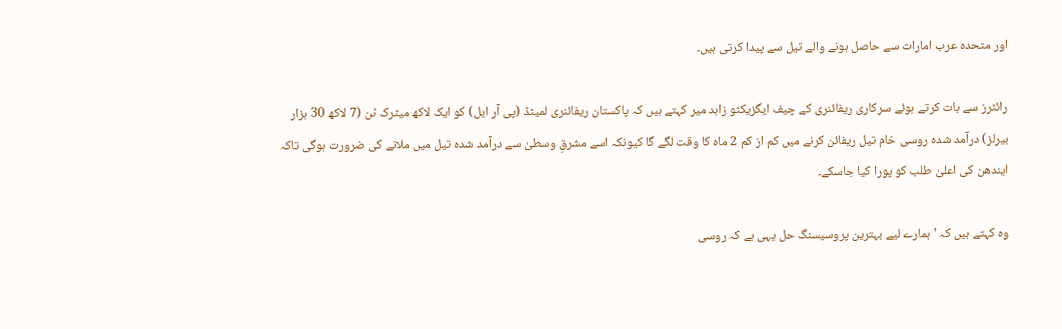اور متحدہ عرب امارات سے حاصل ہونے والے تیل سے پیدا کرتی ہیں۔

رائٹرز سے بات کرتے ہوئے سرکاری ریفائنری کے چیف ایگزیکٹو زاہد میر کہتے ہیں کہ پاکستان ریفائنری لمیٹڈ (پی آر ایل) کو ایک لاکھ میٹرک ٹن (7 لاکھ 30 ہزار بیرلز) درآمد شدہ روسی خام تیل ریفائن کرنے میں کم از کم 2 ماہ کا وقت لگے گا کیونکہ اسے مشرقِ وسطیٰ سے درآمد شدہ تیل میں ملانے کی ضرورت ہوگی تاکہ ایندھن کی اعلیٰ طلب کو پورا کیا جاسکے۔

وہ کہتے ہیں کہ ’ہمارے لیے بہترین پروسیسنگ حل یہی ہے کہ روسی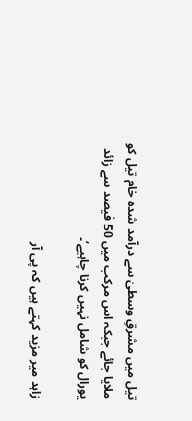تیل میں مشرقِ وسطیٰ سے درآمد شدہ خام تیل کو ملایا جائے جبکہ اس مرکب میں 50 فیصد سے زائد یورال کو شامل نہیں کرنا چاہیے‘۔

زاہد میر مزید کہتے ہیں کہ پی آر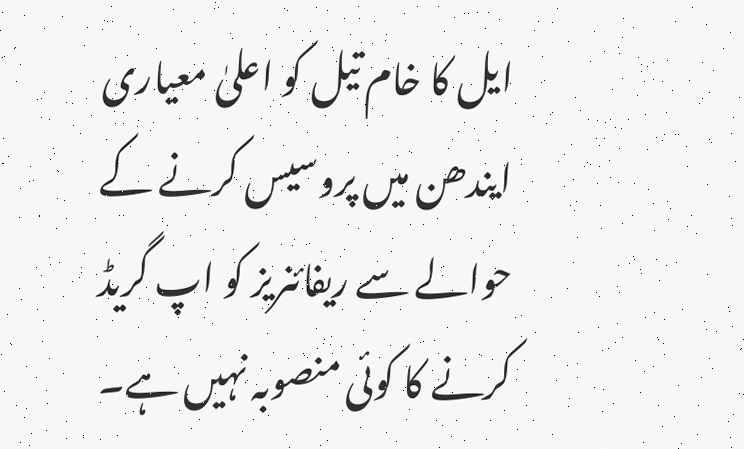ایل کا خام تیل کو اعلیٰ معیاری ایندھن میں پروسیس کرنے کے حوالے سے ریفائنریز کو اپ گریڈ کرنے کا کوئی منصوبہ نہیں ہے۔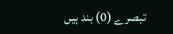تبصرے (0) بند ہیں